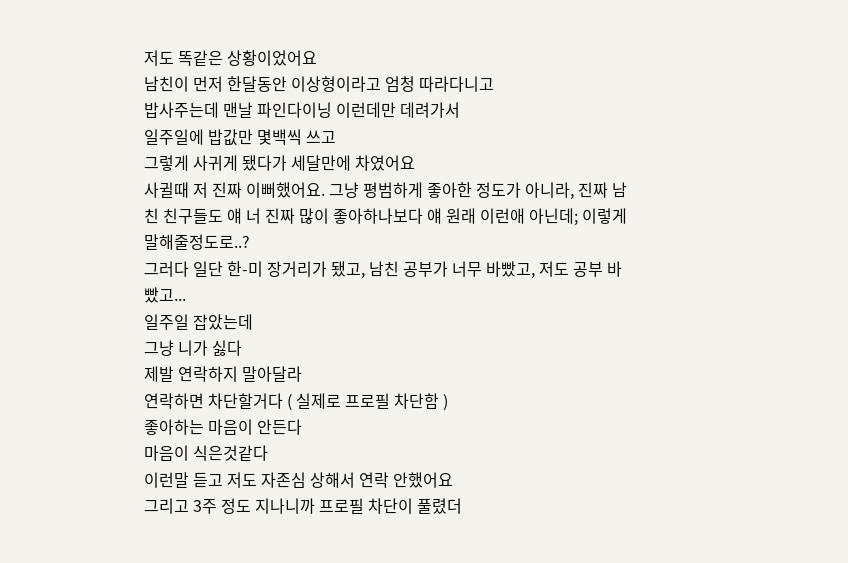저도 똑같은 상황이었어요
남친이 먼저 한달동안 이상형이라고 엄청 따라다니고
밥사주는데 맨날 파인다이닝 이런데만 데려가서
일주일에 밥값만 몇백씩 쓰고
그렇게 사귀게 됐다가 세달만에 차였어요
사귈때 저 진짜 이뻐했어요. 그냥 평범하게 좋아한 정도가 아니라, 진짜 남친 친구들도 얘 너 진짜 많이 좋아하나보다 얘 원래 이런애 아닌데; 이렇게 말해줄정도로..?
그러다 일단 한-미 장거리가 됐고, 남친 공부가 너무 바빴고, 저도 공부 바빴고...
일주일 잡았는데
그냥 니가 싫다
제발 연락하지 말아달라
연락하면 차단할거다 ( 실제로 프로필 차단함 )
좋아하는 마음이 안든다
마음이 식은것같다
이런말 듣고 저도 자존심 상해서 연락 안했어요
그리고 3주 정도 지나니까 프로필 차단이 풀렸더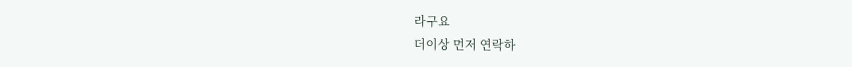라구요
더이상 먼저 연락하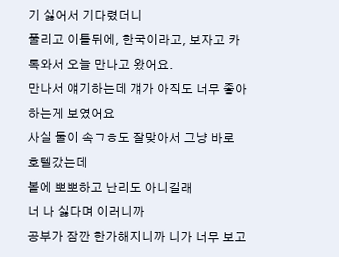기 싫어서 기다렸더니
풀리고 이틀뒤에, 한국이라고, 보자고 카톡와서 오늘 만나고 왔어요.
만나서 얘기하는데 걔가 아직도 너무 좋아하는게 보였어요
사실 둘이 속ㄱㅎ도 잘맞아서 그냥 바로 호텔갔는데
볼에 뽀뽀하고 난리도 아니길래
너 나 싫다며 이러니까
공부가 잠깐 한가해지니까 니가 너무 보고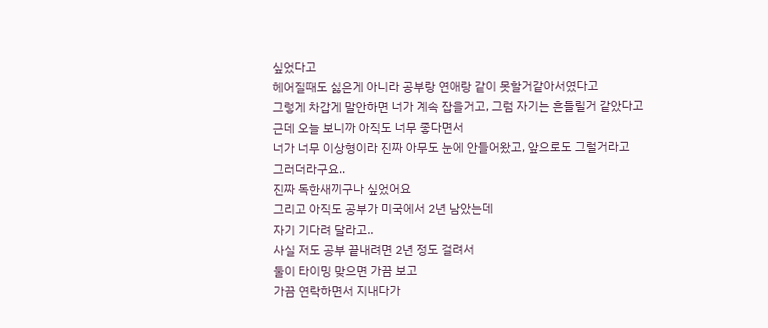싶었다고
헤어질때도 싫은게 아니라 공부랑 연애랑 같이 못할거같아서였다고
그렇게 차갑게 말안하면 너가 계속 잡을거고, 그럼 자기는 흔들릴거 같았다고
근데 오늘 보니까 아직도 너무 좋다면서
너가 너무 이상형이라 진짜 아무도 눈에 안들어왔고, 앞으로도 그럴거라고
그러더라구요..
진짜 독한새끼구나 싶었어요
그리고 아직도 공부가 미국에서 2년 남았는데
자기 기다려 달라고..
사실 저도 공부 끝내려면 2년 정도 걸려서
둘이 타이밍 맞으면 가끔 보고
가끔 연락하면서 지내다가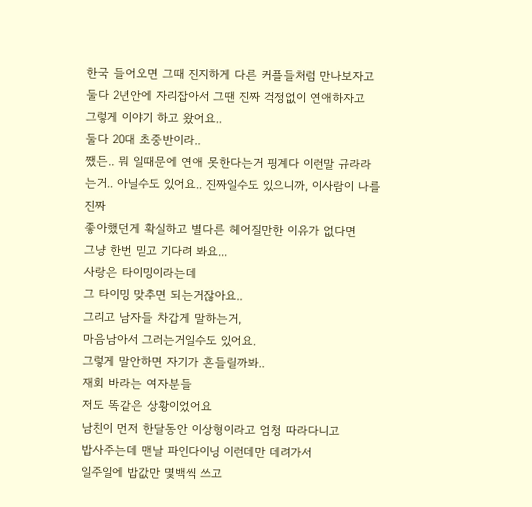한국 들어오면 그때 진지하게 다른 커플들처럼 만나보자고
둘다 2년안에 자리잡아서 그땐 진짜 걱정없이 연애하자고
그렇게 이야기 하고 왔어요..
둘다 20대 초중반이라..
쨌든.. 뭐 일때문에 연애 못한다는거 핑계다 이런말 규라라는거.. 아닐수도 있어요.. 진짜일수도 있으니까, 이사람이 나를 진짜
좋아했던게 확실하고 별다른 헤어질만한 이유가 없다면
그냥 한번 믿고 기다려 봐요...
사랑은 타이밍이라는데
그 타이밍 맞추면 되는거잖아요..
그리고 남자들 차갑게 말하는거,
마음남아서 그러는거일수도 있어요.
그렇게 말안하면 자기가 흔들릴까봐..
재회 바라는 여자분들
저도 똑같은 상황이었어요
남친이 먼저 한달동안 이상형이라고 엄청 따라다니고
밥사주는데 맨날 파인다이닝 이런데만 데려가서
일주일에 밥값만 몇백씩 쓰고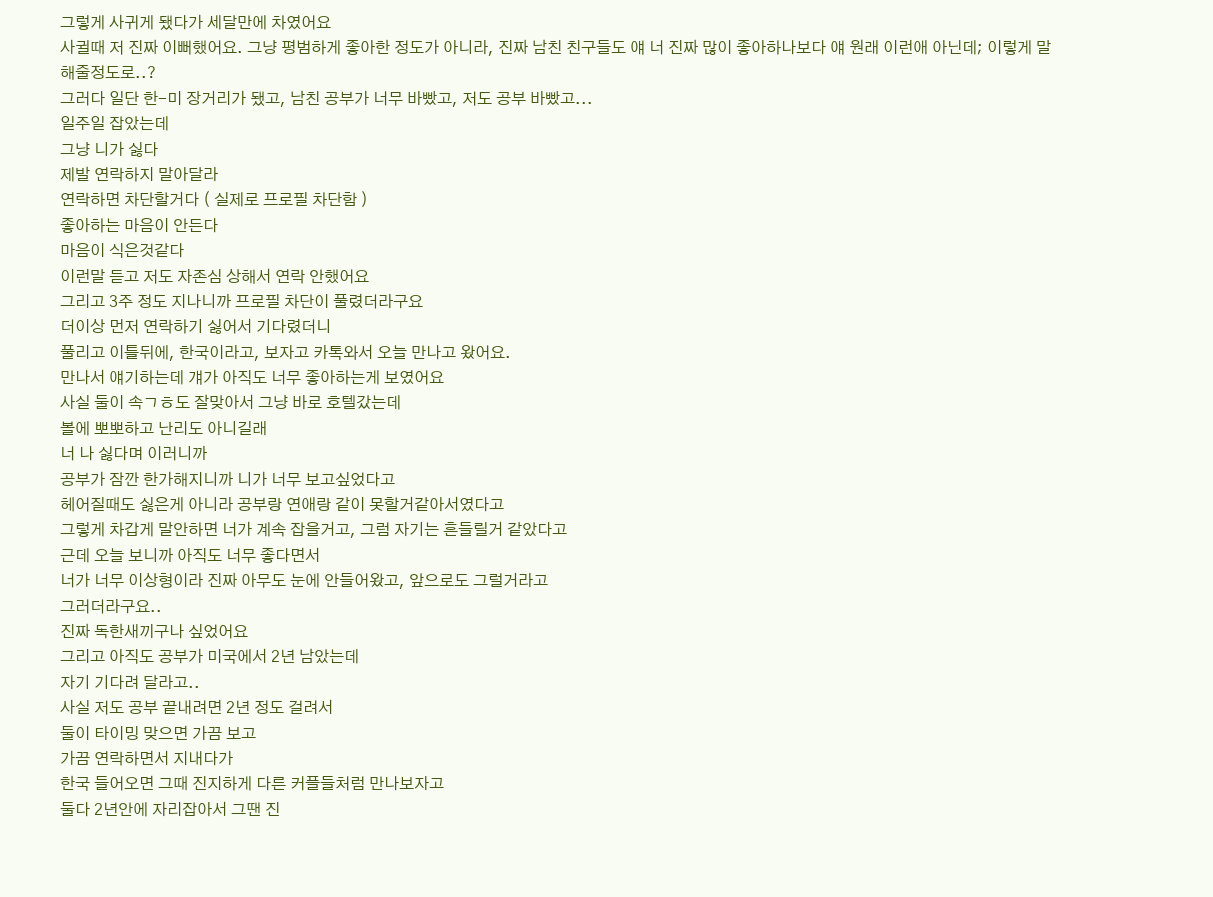그렇게 사귀게 됐다가 세달만에 차였어요
사귈때 저 진짜 이뻐했어요. 그냥 평범하게 좋아한 정도가 아니라, 진짜 남친 친구들도 얘 너 진짜 많이 좋아하나보다 얘 원래 이런애 아닌데; 이렇게 말해줄정도로..?
그러다 일단 한-미 장거리가 됐고, 남친 공부가 너무 바빴고, 저도 공부 바빴고...
일주일 잡았는데
그냥 니가 싫다
제발 연락하지 말아달라
연락하면 차단할거다 ( 실제로 프로필 차단함 )
좋아하는 마음이 안든다
마음이 식은것같다
이런말 듣고 저도 자존심 상해서 연락 안했어요
그리고 3주 정도 지나니까 프로필 차단이 풀렸더라구요
더이상 먼저 연락하기 싫어서 기다렸더니
풀리고 이틀뒤에, 한국이라고, 보자고 카톡와서 오늘 만나고 왔어요.
만나서 얘기하는데 걔가 아직도 너무 좋아하는게 보였어요
사실 둘이 속ㄱㅎ도 잘맞아서 그냥 바로 호텔갔는데
볼에 뽀뽀하고 난리도 아니길래
너 나 싫다며 이러니까
공부가 잠깐 한가해지니까 니가 너무 보고싶었다고
헤어질때도 싫은게 아니라 공부랑 연애랑 같이 못할거같아서였다고
그렇게 차갑게 말안하면 너가 계속 잡을거고, 그럼 자기는 흔들릴거 같았다고
근데 오늘 보니까 아직도 너무 좋다면서
너가 너무 이상형이라 진짜 아무도 눈에 안들어왔고, 앞으로도 그럴거라고
그러더라구요..
진짜 독한새끼구나 싶었어요
그리고 아직도 공부가 미국에서 2년 남았는데
자기 기다려 달라고..
사실 저도 공부 끝내려면 2년 정도 걸려서
둘이 타이밍 맞으면 가끔 보고
가끔 연락하면서 지내다가
한국 들어오면 그때 진지하게 다른 커플들처럼 만나보자고
둘다 2년안에 자리잡아서 그땐 진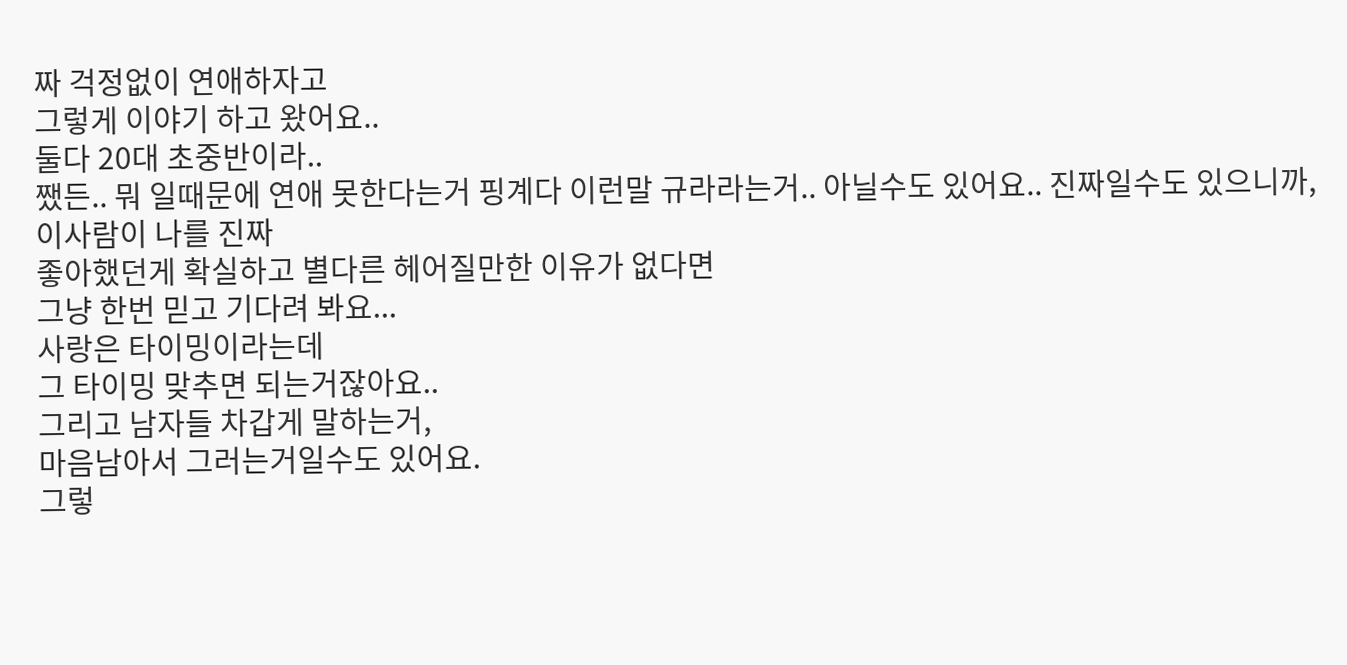짜 걱정없이 연애하자고
그렇게 이야기 하고 왔어요..
둘다 20대 초중반이라..
쨌든.. 뭐 일때문에 연애 못한다는거 핑계다 이런말 규라라는거.. 아닐수도 있어요.. 진짜일수도 있으니까, 이사람이 나를 진짜
좋아했던게 확실하고 별다른 헤어질만한 이유가 없다면
그냥 한번 믿고 기다려 봐요...
사랑은 타이밍이라는데
그 타이밍 맞추면 되는거잖아요..
그리고 남자들 차갑게 말하는거,
마음남아서 그러는거일수도 있어요.
그렇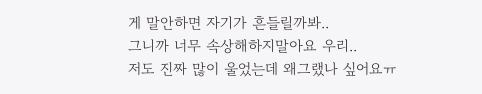게 말안하면 자기가 흔들릴까봐..
그니까 너무 속상해하지말아요 우리..
저도 진짜 많이 울었는데 왜그랬나 싶어요ㅠ